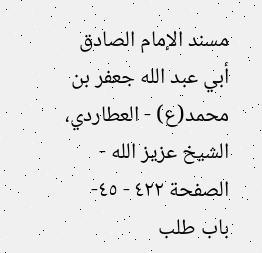مسند الإمام الصادق أبي عبد الله جعفر بن محمد(ع) - العطاردي، الشيخ عزيز الله - الصفحة ٤٢٢ - ٤٥- باب طلب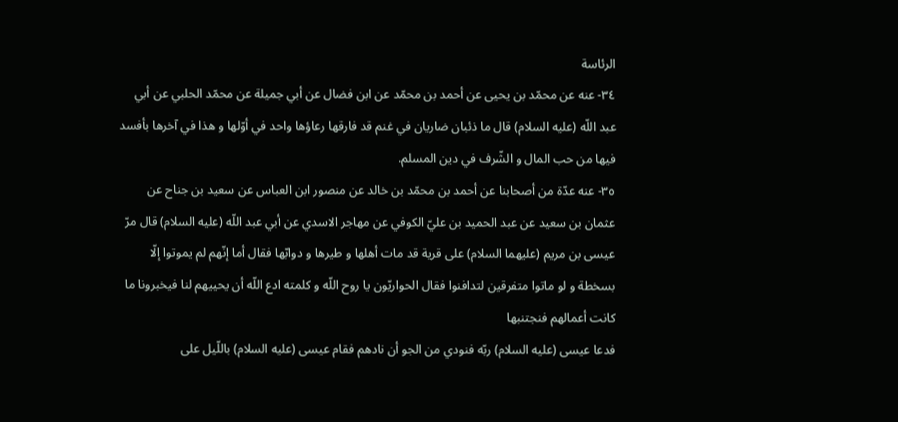الرئاسة
٣٤- عنه عن محمّد بن يحيى عن أحمد بن محمّد عن ابن فضال عن أبي جميلة عن محمّد الحلبي عن أبي عبد اللّه (عليه السلام) قال ما ذئبان ضاريان في غنم قد فارقها رعاؤها واحد في أوّلها و هذا في آخرها بأفسد فيها من حب المال و الشّرف في دين المسلم.
٣٥- عنه عدّة من أصحابنا عن أحمد بن محمّد بن خالد عن منصور ابن العباس عن سعيد بن جناح عن عثمان بن سعيد عن عبد الحميد بن عليّ الكوفي عن مهاجر الاسدي عن أبي عبد اللّه (عليه السلام) قال مرّ عيسى بن مريم (عليهما السلام) على قرية قد مات أهلها و طيرها و دوابّها فقال أما إنّهم لم يموتوا إلّا بسخطة و لو ماتوا متفرقين لتدافنوا فقال الحواريّون يا روح اللّه و كلمته ادع اللّه أن يحييهم لنا فيخبرونا ما كانت أعمالهم فنجتنبها
فدعا عيسى (عليه السلام) ربّه فنودي من الجو أن نادهم فقام عيسى (عليه السلام) باللّيل على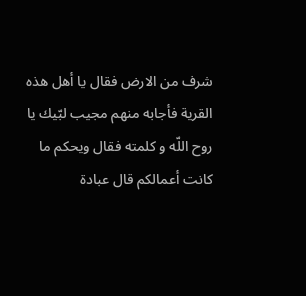شرف من الارض فقال يا أهل هذه القرية فأجابه منهم مجيب لبّيك يا روح اللّه و كلمته فقال ويحكم ما كانت أعمالكم قال عبادة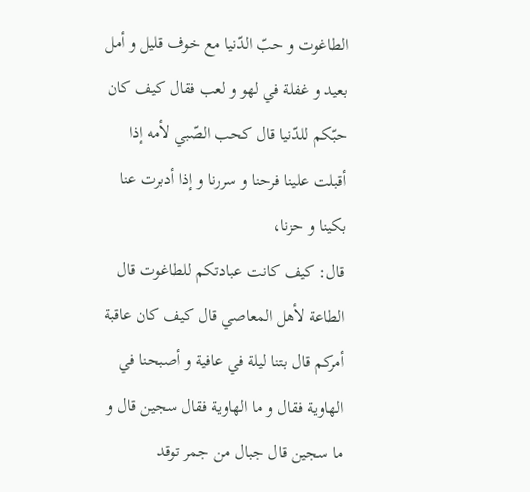الطاغوت و حبّ الدّنيا مع خوف قليل و أمل بعيد و غفلة في لهو و لعب فقال كيف كان حبّكم للدّنيا قال كحب الصّبي لأمه إذا أقبلت علينا فرحنا و سررنا و إذا أدبرت عنا بكينا و حزنا،
قال: كيف كانت عبادتكم للطاغوت قال الطاعة لأهل المعاصي قال كيف كان عاقبة أمركم قال بتنا ليلة في عافية و أصبحنا في الهاوية فقال و ما الهاوية فقال سجين قال و ما سجين قال جبال من جمر توقد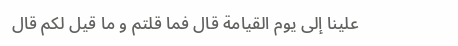علينا إلى يوم القيامة قال فما قلتم و ما قيل لكم قال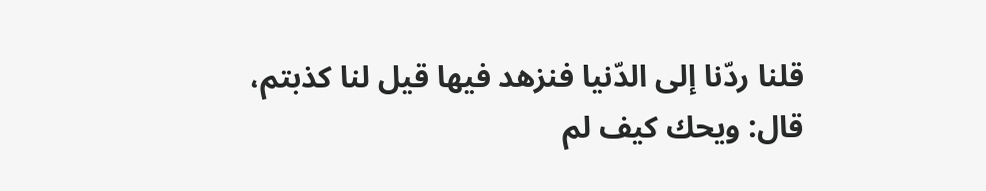قلنا ردّنا إلى الدّنيا فنزهد فيها قيل لنا كذبتم،
قال: ويحك كيف لم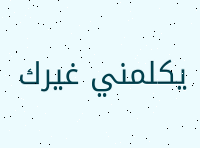يكلمني غيرك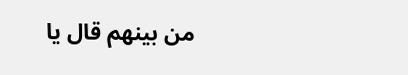من بينهم قال يا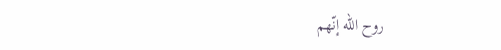روح اللّه إنّهم